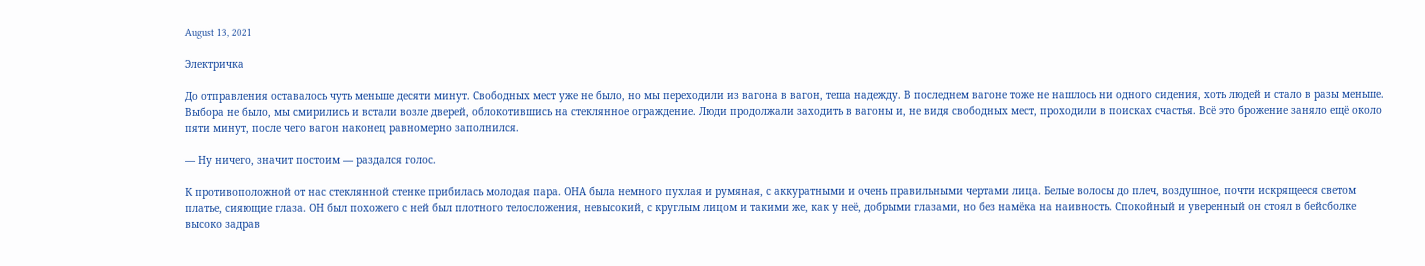August 13, 2021

Электричка

До отправления оставалось чуть меньше десяти минут. Свободных мест уже не было, но мы переходили из вагона в вагон, теша надежду. В последнем вагоне тоже не нашлось ни одного сидения, хоть людей и стало в разы меньше. Выбора не было, мы смирились и встали возле дверей, облокотившись на стеклянное ограждение. Люди продолжали заходить в вагоны и, не видя свободных мест, проходили в поисках счастья. Всё это брожение заняло ещё около пяти минут, после чего вагон наконец равномерно заполнился.

— Ну ничего, значит постоим — раздался голос.

К противоположной от нас стеклянной стенке прибилась молодая пара. ОНА была немного пухлая и румяная, с аккуратными и очень правильными чертами лица. Белые волосы до плеч, воздушное, почти искрящееся светом платье, сияющие глаза. ОН был похожего с ней был плотного телосложения, невысокий, с круглым лицом и такими же, как у неё, добрыми глазами, но без намёка на наивность. Спокойный и уверенный он стоял в бейсболке высоко задрав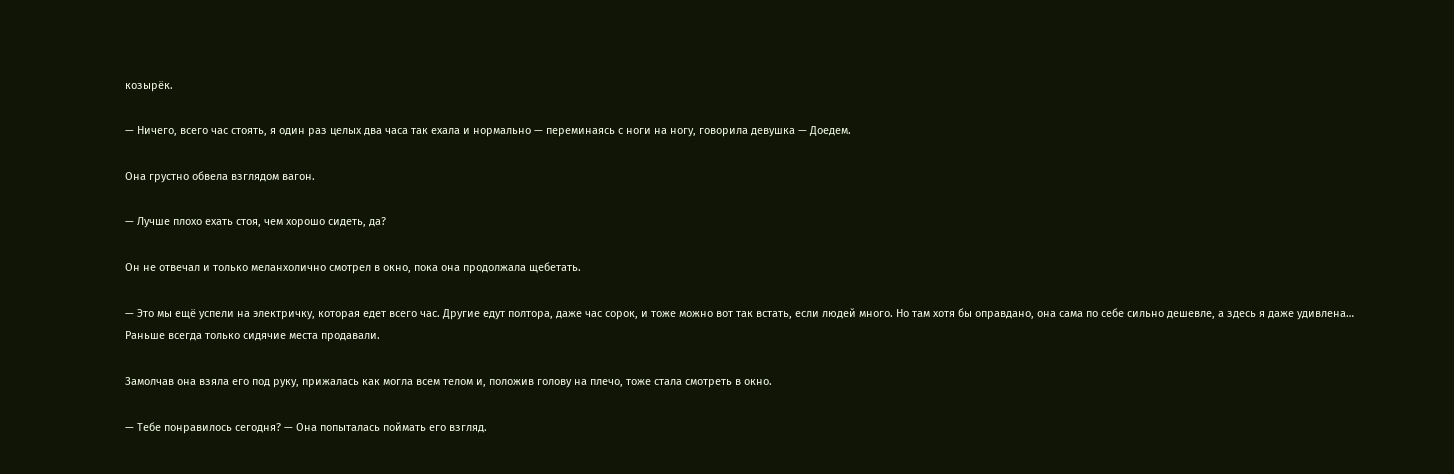козырёк.

— Ничего, всего час стоять, я один раз целых два часа так ехала и нормально — переминаясь с ноги на ногу, говорила девушка — Доедем.

Она грустно обвела взглядом вагон.

— Лучше плохо ехать стоя, чем хорошо сидеть, да?

Он не отвечал и только меланхолично смотрел в окно, пока она продолжала щебетать.

— Это мы ещё успели на электричку, которая едет всего час. Другие едут полтора, даже час сорок, и тоже можно вот так встать, если людей много. Но там хотя бы оправдано, она сама по себе сильно дешевле, а здесь я даже удивлена…  Раньше всегда только сидячие места продавали.

Замолчав она взяла его под руку, прижалась как могла всем телом и, положив голову на плечо, тоже стала смотреть в окно.

— Тебе понравилось сегодня? — Она попыталась поймать его взгляд.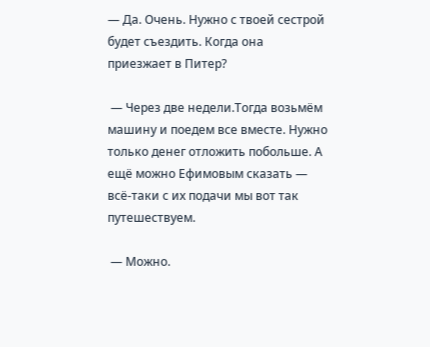— Да. Очень. Нужно с твоей сестрой будет съездить. Когда она приезжает в Питер?

 — Через две недели.Тогда возьмём машину и поедем все вместе. Нужно только денег отложить побольше. А ещё можно Ефимовым сказать — всё-таки с их подачи мы вот так путешествуем.

 — Можно.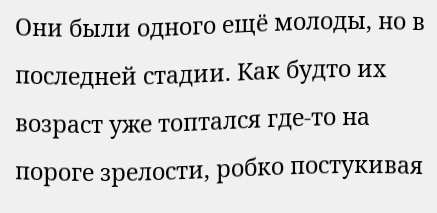Они были одного ещё молоды, но в последней стадии. Как будто их возраст уже топтался где-то на пороге зрелости, робко постукивая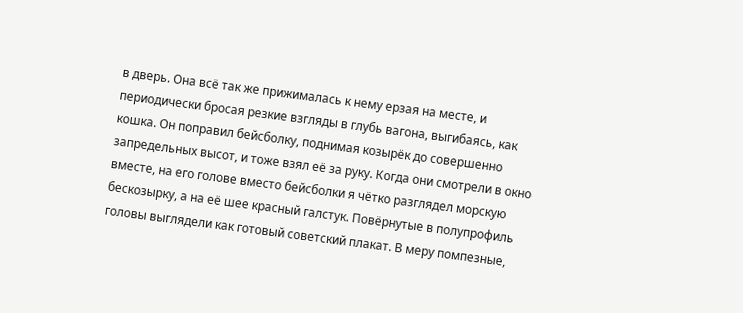в дверь. Она всё так же прижималась к нему ерзая на месте, и периодически бросая резкие взгляды в глубь вагона, выгибаясь, как кошка. Он поправил бейсболку, поднимая козырёк до совершенно запредельных высот, и тоже взял её за руку. Когда они смотрели в окно вместе, на его голове вместо бейсболки я чётко разглядел морскую бескозырку, а на её шее красный галстук. Повёрнутые в полупрофиль головы выглядели как готовый советский плакат. В меру помпезные,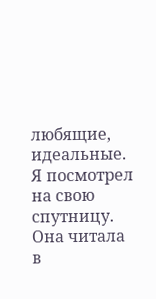любящие, идеальные. Я посмотрел на свою спутницу. Она читала в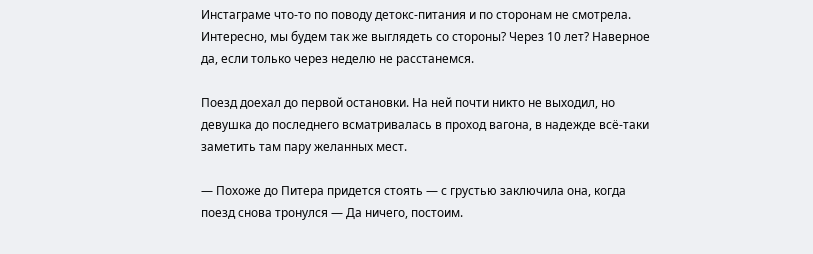Инстаграме что-то по поводу детокс-питания и по сторонам не смотрела. Интересно, мы будем так же выглядеть со стороны? Через 10 лет? Наверное да, если только через неделю не расстанемся.

Поезд доехал до первой остановки. На ней почти никто не выходил, но девушка до последнего всматривалась в проход вагона, в надежде всё-таки заметить там пару желанных мест.

— Похоже до Питера придется стоять — с грустью заключила она, когда поезд снова тронулся — Да ничего, постоим.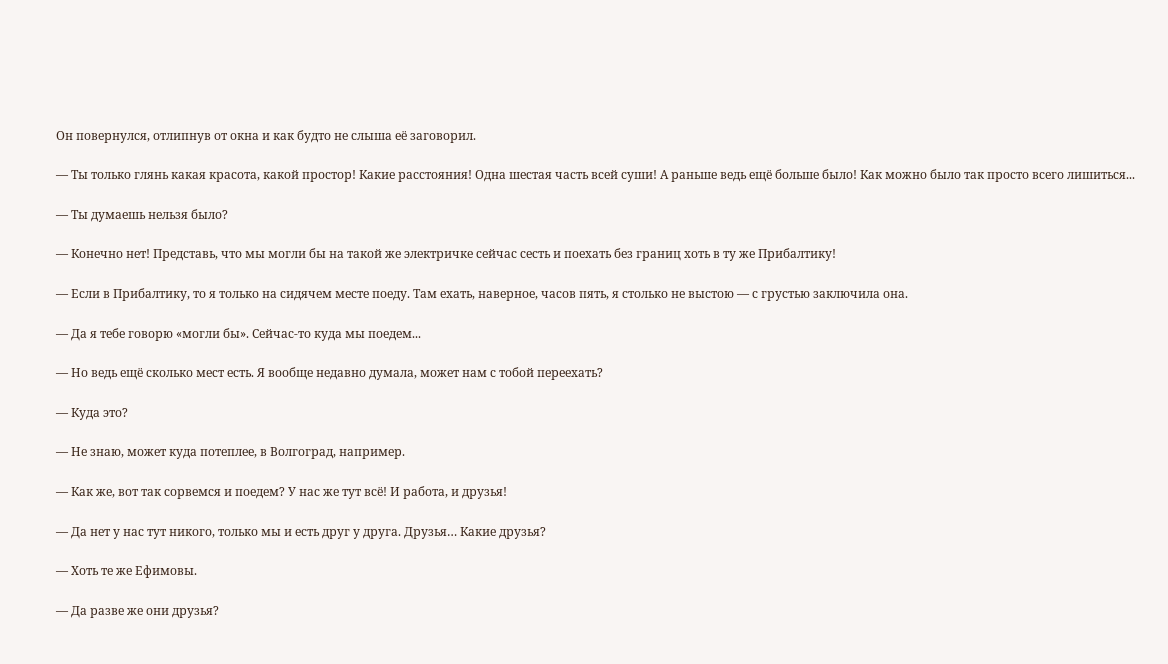Он повернулся, отлипнув от окна и как будто не слыша её заговорил.

— Ты только глянь какая красота, какой простор! Какие расстояния! Одна шестая часть всей суши! А раньше ведь ещё больше было! Как можно было так просто всего лишиться...

— Ты думаешь нельзя было?

— Конечно нет! Представь, что мы могли бы на такой же электричке сейчас сесть и поехать без границ хоть в ту же Прибалтику!

— Если в Прибалтику, то я только на сидячем месте поеду. Там ехать, наверное, часов пять, я столько не выстою — с грустью заключила она.

— Да я тебе говорю «могли бы». Сейчас-то куда мы поедем...

— Но ведь ещё сколько мест есть. Я вообще недавно думала, может нам с тобой переехать?

— Куда это?

— Не знаю, может куда потеплее, в Волгоград, например.

— Как же, вот так сорвемся и поедем? У нас же тут всё! И работа, и друзья!

— Да нет у нас тут никого, только мы и есть друг у друга. Друзья… Какие друзья?

— Хоть те же Ефимовы.

— Да разве же они друзья?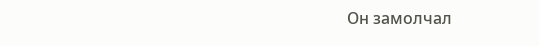Он замолчал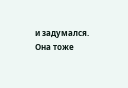и задумался. Она тоже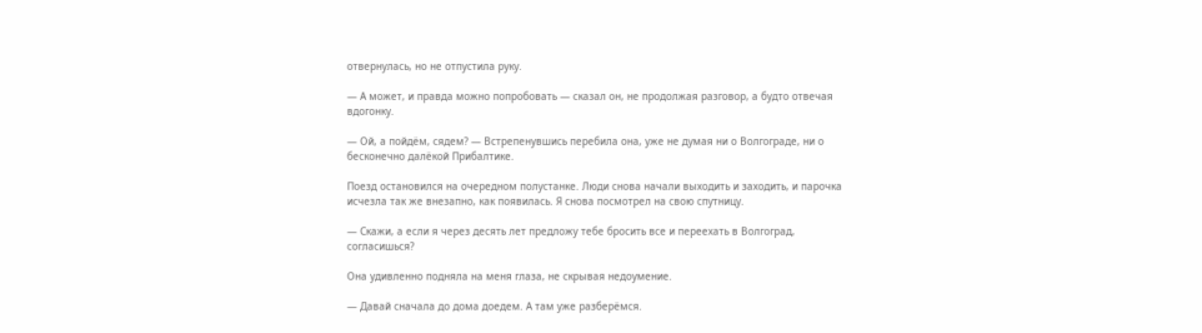отвернулась, но не отпустила руку.

— А может, и правда можно попробовать — сказал он, не продолжая разговор, а будто отвечая вдогонку.

— Ой, а пойдём, сядем? — Встрепенувшись перебила она, уже не думая ни о Волгограде, ни о бесконечно далёкой Прибалтике.

Поезд остановился на очередном полустанке. Люди снова начали выходить и заходить, и парочка исчезла так же внезапно, как появилась. Я снова посмотрел на свою спутницу.

— Скажи, а если я через десять лет предложу тебе бросить все и переехать в Волгоград, согласишься?

Она удивленно подняла на меня глаза, не скрывая недоумение.

— Давай сначала до дома доедем. А там уже разберёмся.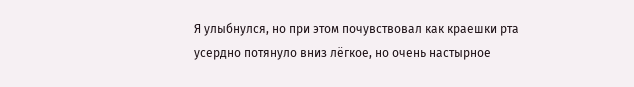Я улыбнулся, но при этом почувствовал как краешки рта усердно потянуло вниз лёгкое, но очень настырное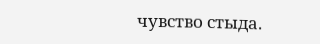чувство стыда.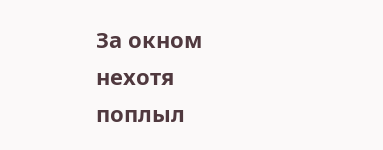За окном нехотя поплыл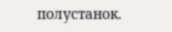полустанок.